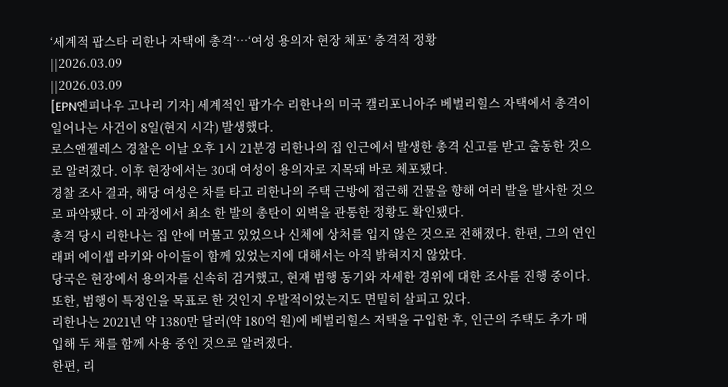‘세계적 팝스타 리한나 자택에 총격’…‘여성 용의자 현장 체포’ 충격적 정황
||2026.03.09
||2026.03.09
[EPN엔피나우 고나리 기자] 세계적인 팝가수 리한나의 미국 캘리포니아주 베벌리힐스 자택에서 총격이 일어나는 사건이 8일(현지 시각) 발생했다.
로스앤젤레스 경찰은 이날 오후 1시 21분경 리한나의 집 인근에서 발생한 총격 신고를 받고 출동한 것으로 알려졌다. 이후 현장에서는 30대 여성이 용의자로 지목돼 바로 체포됐다.
경찰 조사 결과, 해당 여성은 차를 타고 리한나의 주택 근방에 접근해 건물을 향해 여러 발을 발사한 것으로 파악됐다. 이 과정에서 최소 한 발의 총탄이 외벽을 관통한 정황도 확인됐다.
총격 당시 리한나는 집 안에 머물고 있었으나 신체에 상처를 입지 않은 것으로 전해졌다. 한편, 그의 연인 래퍼 에이셉 라키와 아이들이 함께 있었는지에 대해서는 아직 밝혀지지 않았다.
당국은 현장에서 용의자를 신속히 검거했고, 현재 범행 동기와 자세한 경위에 대한 조사를 진행 중이다. 또한, 범행이 특정인을 목표로 한 것인지 우발적이었는지도 면밀히 살피고 있다.
리한나는 2021년 약 1380만 달러(약 180억 원)에 베벌리힐스 저택을 구입한 후, 인근의 주택도 추가 매입해 두 채를 함께 사용 중인 것으로 알려졌다.
한편, 리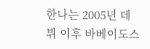한나는 2005년 데뷔 이후 바베이도스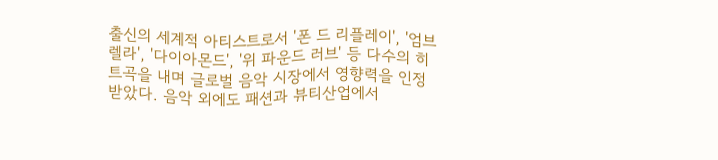출신의 세계적 아티스트로서 '폰 드 리플레이', '엄브렐라', '다이아몬드', '위 파운드 러브' 등 다수의 히트곡을 내며 글로벌 음악 시장에서 영향력을 인정받았다. 음악 외에도 패션과 뷰티산업에서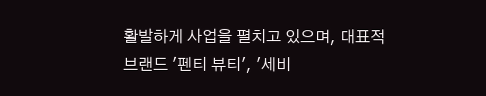활발하게 사업을 펼치고 있으며, 대표적 브랜드 '펜티 뷰티', '세비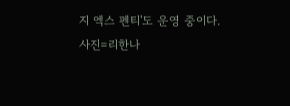지 엑스 펜티'도 운영 중이다.
사진=리한나